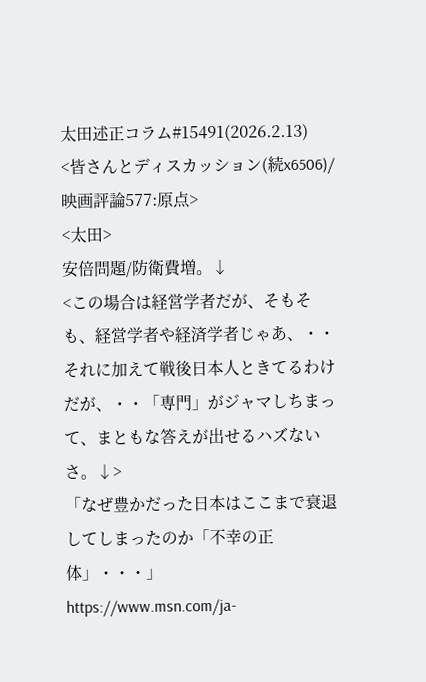太田述正コラム#15491(2026.2.13)
<皆さんとディスカッション(続x6506)/映画評論577:原点>
<太田>
安倍問題/防衛費増。↓
<この場合は経営学者だが、そもそも、経営学者や経済学者じゃあ、・・それに加えて戦後日本人ときてるわけだが、・・「専門」がジャマしちまって、まともな答えが出せるハズないさ。↓>
「なぜ豊かだった日本はここまで衰退してしまったのか「不幸の正体」・・・」
https://www.msn.com/ja-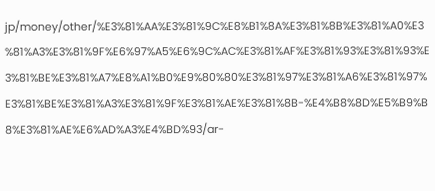jp/money/other/%E3%81%AA%E3%81%9C%E8%B1%8A%E3%81%8B%E3%81%A0%E3%81%A3%E3%81%9F%E6%97%A5%E6%9C%AC%E3%81%AF%E3%81%93%E3%81%93%E3%81%BE%E3%81%A7%E8%A1%B0%E9%80%80%E3%81%97%E3%81%A6%E3%81%97%E3%81%BE%E3%81%A3%E3%81%9F%E3%81%AE%E3%81%8B-%E4%B8%8D%E5%B9%B8%E3%81%AE%E6%AD%A3%E4%BD%93/ar-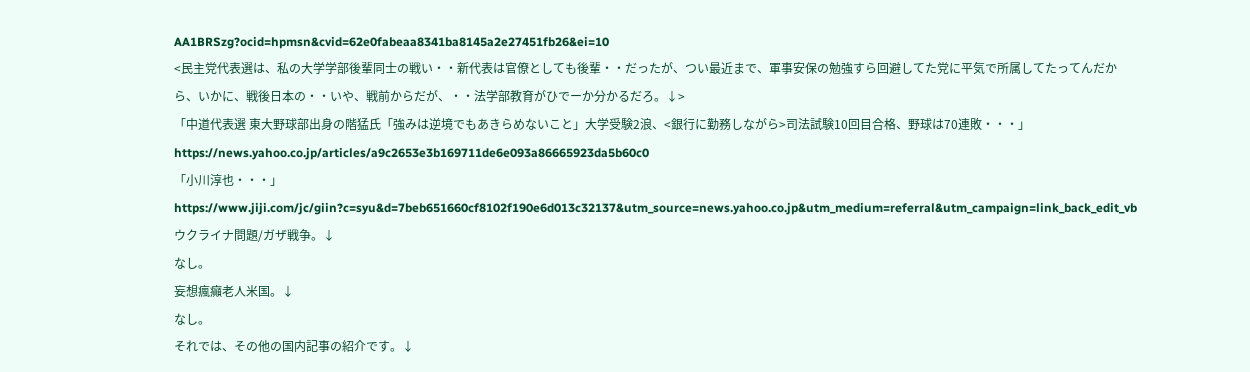AA1BRSzg?ocid=hpmsn&cvid=62e0fabeaa8341ba8145a2e27451fb26&ei=10
<民主党代表選は、私の大学学部後輩同士の戦い・・新代表は官僚としても後輩・・だったが、つい最近まで、軍事安保の勉強すら回避してた党に平気で所属してたってんだから、いかに、戦後日本の・・いや、戦前からだが、・・法学部教育がひでーか分かるだろ。↓>
「中道代表選 東大野球部出身の階猛氏「強みは逆境でもあきらめないこと」大学受験2浪、<銀行に勤務しながら>司法試験10回目合格、野球は70連敗・・・」
https://news.yahoo.co.jp/articles/a9c2653e3b169711de6e093a86665923da5b60c0
「小川淳也・・・」
https://www.jiji.com/jc/giin?c=syu&d=7beb651660cf8102f190e6d013c32137&utm_source=news.yahoo.co.jp&utm_medium=referral&utm_campaign=link_back_edit_vb
ウクライナ問題/ガザ戦争。↓
なし。
妄想瘋癲老人米国。↓
なし。
それでは、その他の国内記事の紹介です。↓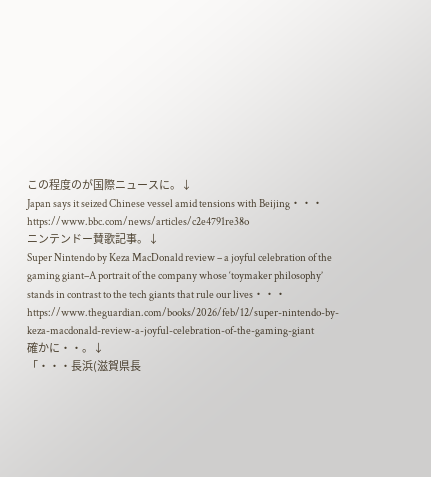この程度のが国際ニュースに。↓
Japan says it seized Chinese vessel amid tensions with Beijing・・・
https://www.bbc.com/news/articles/c2e4791re38o
ニンテンドー賛歌記事。↓
Super Nintendo by Keza MacDonald review – a joyful celebration of the gaming giant–A portrait of the company whose ‘toymaker philosophy’ stands in contrast to the tech giants that rule our lives・・・
https://www.theguardian.com/books/2026/feb/12/super-nintendo-by-keza-macdonald-review-a-joyful-celebration-of-the-gaming-giant
確かに・・。↓
「・・・長浜(滋賀県長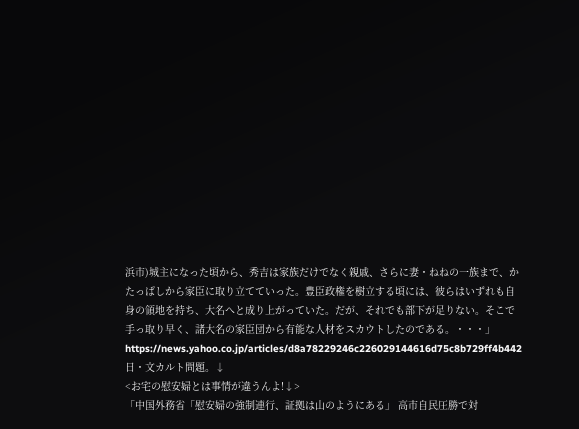浜市)城主になった頃から、秀吉は家族だけでなく親戚、さらに妻・ねねの一族まで、かたっぱしから家臣に取り立てていった。豊臣政権を樹立する頃には、彼らはいずれも自身の領地を持ち、大名へと成り上がっていた。だが、それでも部下が足りない。そこで手っ取り早く、諸大名の家臣団から有能な人材をスカウトしたのである。・・・」
https://news.yahoo.co.jp/articles/d8a78229246c226029144616d75c8b729ff4b442
日・文カルト問題。↓
<お宅の慰安婦とは事情が違うんよ!↓>
「中国外務省「慰安婦の強制連行、証拠は山のようにある」 高市自民圧勝で対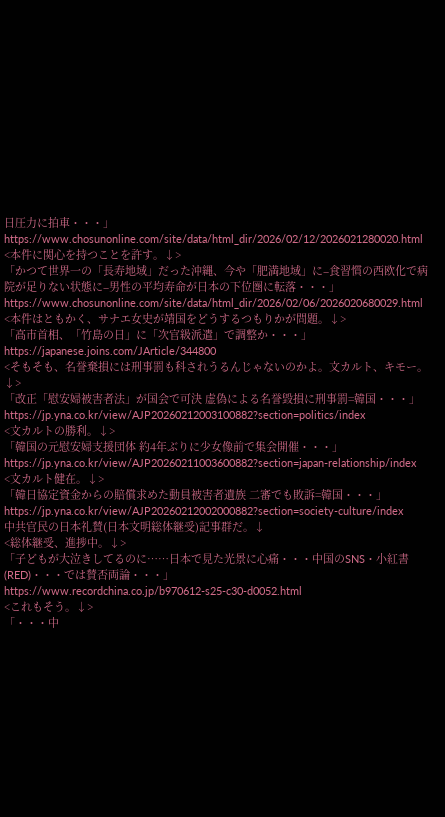日圧力に拍車・・・」
https://www.chosunonline.com/site/data/html_dir/2026/02/12/2026021280020.html
<本件に関心を持つことを許す。↓>
「かつて世界一の「長寿地域」だった沖縄、今や「肥満地域」に–食習慣の西欧化で病院が足りない状態に–男性の平均寿命が日本の下位圏に転落・・・」
https://www.chosunonline.com/site/data/html_dir/2026/02/06/2026020680029.html
<本件はともかく、サナエ女史が靖国をどうするつもりかが問題。↓>
「高市首相、「竹島の日」に「次官級派遣」で調整か・・・」
https://japanese.joins.com/JArticle/344800
<そもそも、名誉棄損には刑事罰も科されうるんじゃないのかよ。文カルト、キモー。↓>
「改正「慰安婦被害者法」が国会で可決 虚偽による名誉毀損に刑事罰=韓国・・・」https://jp.yna.co.kr/view/AJP20260212003100882?section=politics/index
<文カルトの勝利。↓>
「韓国の元慰安婦支援団体 約4年ぶりに少女像前で集会開催・・・」
https://jp.yna.co.kr/view/AJP20260211003600882?section=japan-relationship/index
<文カルト健在。↓>
「韓日協定資金からの賠償求めた動員被害者遺族 二審でも敗訴=韓国・・・」
https://jp.yna.co.kr/view/AJP20260212002000882?section=society-culture/index
中共官民の日本礼賛(日本文明総体継受)記事群だ。↓
<総体継受、進捗中。↓>
「子どもが大泣きしてるのに……日本で見た光景に心痛・・・中国のSNS・小紅書(RED)・・・では賛否両論・・・」
https://www.recordchina.co.jp/b970612-s25-c30-d0052.html
<これもそう。↓>
「・・・中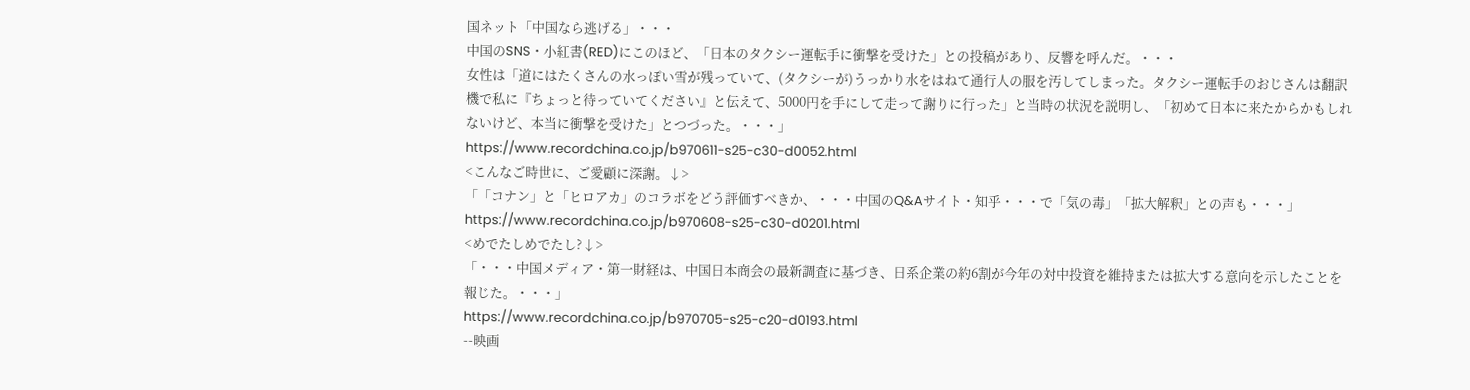国ネット「中国なら逃げる」・・・
中国のSNS・小紅書(RED)にこのほど、「日本のタクシー運転手に衝撃を受けた」との投稿があり、反響を呼んだ。・・・
女性は「道にはたくさんの水っぽい雪が残っていて、(タクシーが)うっかり水をはねて通行人の服を汚してしまった。タクシー運転手のおじさんは翻訳機で私に『ちょっと待っていてください』と伝えて、5000円を手にして走って謝りに行った」と当時の状況を説明し、「初めて日本に来たからかもしれないけど、本当に衝撃を受けた」とつづった。・・・」
https://www.recordchina.co.jp/b970611-s25-c30-d0052.html
<こんなご時世に、ご愛顧に深謝。↓>
「「コナン」と「ヒロアカ」のコラボをどう評価すべきか、・・・中国のQ&Aサイト・知乎・・・で「気の毒」「拡大解釈」との声も・・・」
https://www.recordchina.co.jp/b970608-s25-c30-d0201.html
<めでたしめでたし?↓>
「・・・中国メディア・第一財経は、中国日本商会の最新調査に基づき、日系企業の約6割が今年の対中投資を維持または拡大する意向を示したことを報じた。・・・」
https://www.recordchina.co.jp/b970705-s25-c20-d0193.html
--映画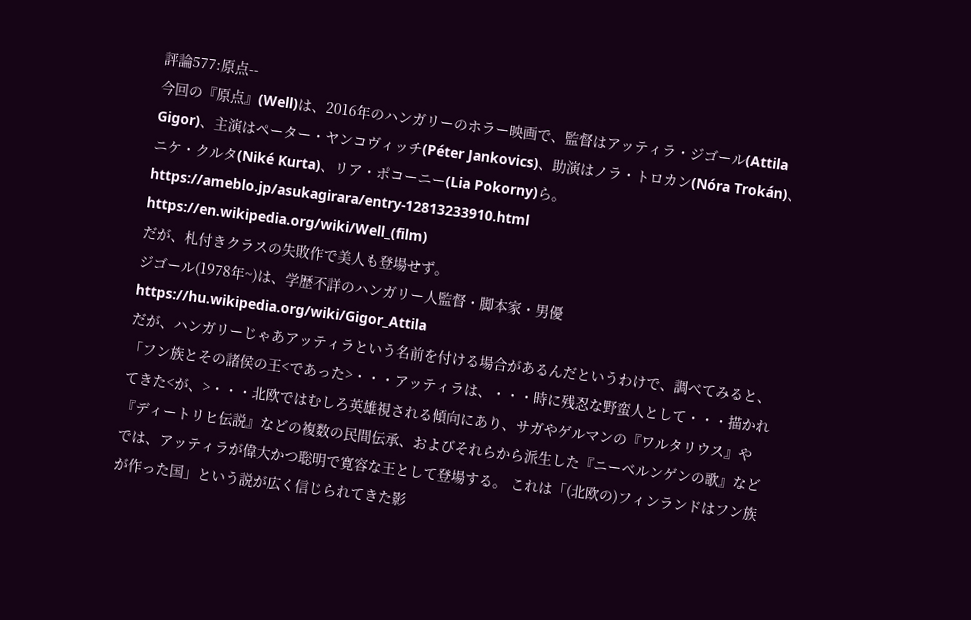評論577:原点--
今回の『原点』(Well)は、2016年のハンガリーのホラー映画で、監督はアッティラ・ジゴール(Attila Gigor)、主演はペーター・ヤンコヴィッチ(Péter Jankovics)、助演はノラ・トロカン(Nóra Trokán)、ニケ・クルタ(Niké Kurta)、リア・ポコーニー(Lia Pokorny)ら。
https://ameblo.jp/asukagirara/entry-12813233910.html
https://en.wikipedia.org/wiki/Well_(film)
だが、札付きクラスの失敗作で美人も登場せず。
ジゴール(1978年~)は、学歴不詳のハンガリー人監督・脚本家・男優
https://hu.wikipedia.org/wiki/Gigor_Attila
だが、ハンガリーじゃあアッティラという名前を付ける場合があるんだというわけで、調べてみると、「フン族とその諸侯の王<であった>・・・アッティラは、・・・時に残忍な野蛮人として・・・描かれてきた<が、>・・・北欧ではむしろ英雄視される傾向にあり、サガやゲルマンの『ワルタリウス』や『ディートリヒ伝説』などの複数の民間伝承、およびそれらから派生した『ニーベルンゲンの歌』などでは、アッティラが偉大かつ聡明で寛容な王として登場する。 これは「(北欧の)フィンランドはフン族が作った国」という説が広く信じられてきた影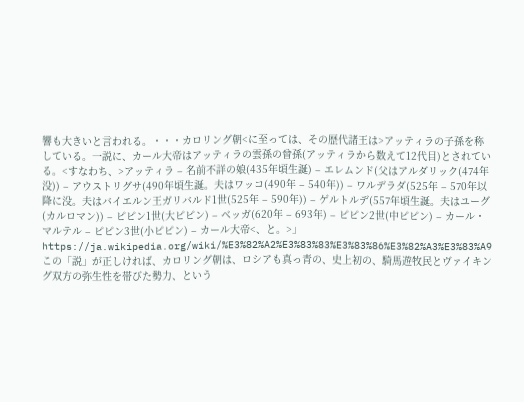響も大きいと言われる。・・・カロリング朝<に至っては、その歴代諸王は>アッティラの子孫を称している。一説に、カール大帝はアッティラの雲孫の曾孫(アッティラから数えて12代目)とされている。<すなわち、>アッティラ – 名前不詳の娘(435年頃生誕) – エレムンド(父はアルダリック(474年没)) – アウストリグサ(490年頃生誕。夫はワッコ(490年 – 540年)) – ワルデラダ(525年 – 570年以降に没。夫はバイエルン王ガリバルド1世(525年 – 590年)) – ゲルトルデ(557年頃生誕。夫はユーグ(カルロマン)) – ピピン1世(大ピピン) – ベッガ(620年 – 693年) – ピピン2世(中ピピン) – カール・マルテル – ピピン3世(小ピピン) – カール大帝<、と。>」
https://ja.wikipedia.org/wiki/%E3%82%A2%E3%83%83%E3%83%86%E3%82%A3%E3%83%A9
この「説」が正しければ、カロリング朝は、ロシアも真っ青の、史上初の、騎馬遊牧民とヴァイキング双方の弥生性を帯びた勢力、という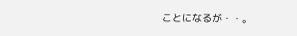ことになるが・・。